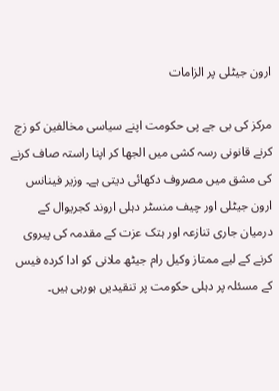ارون جیٹلی پر الزامات

مرکز کی بی جے پی حکومت اپنے سیاسی مخالفین کو زچ کرنے قانونی رسہ کشی میں الجھا کر اپنا راستہ صاف کرنے کی مشق میں مصروف دکھائی دیتی ہے۔ وزیر فینانس ارون جیٹلی اور چیف منسٹر دہلی اروند کجریوال کے درمیان جاری تنازعہ اور ہتک عزت کے مقدمہ کی پیروی کرنے کے لیے ممتاز وکیل رام جیٹھ ملانی کو ادا کردہ فیس کے مسئلہ پر دہلی حکومت پر تنقیدیں ہورہی ہیں۔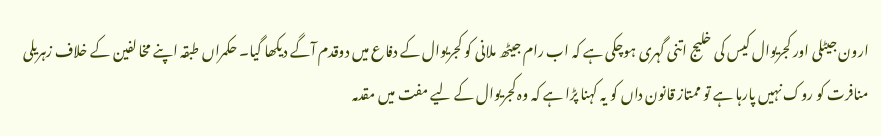ارون جیٹلی اور کجریوال کیس کی خلیج اتنی گہری ہوچکی ہے کہ اب رام جیٹھ ملانی کو کجریوال کے دفاع میں دوقدم آگے دیکھا گیا۔ حکمراں طبقہ اپنے مخالفین کے خلاف زہریلی منافرت کو روک نہیں پارہا ہے تو ممتاز قانون داں کو یہ کہنا پڑا ہے کہ وہ کجریوال کے لیے مفت میں مقدمہ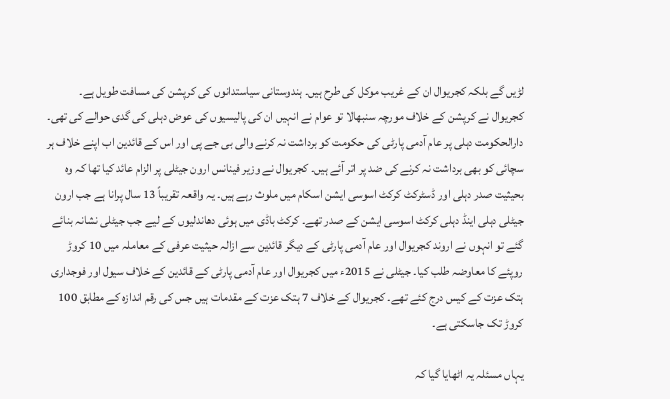لڑیں گے بلکہ کجریوال ان کے غریب موکل کی طرح ہیں۔ ہندوستانی سیاستدانوں کی کرپشن کی مسافت طویل ہے۔ کجریوال نے کرپشن کے خلاف مورچہ سنبھالا تو عوام نے انہیں ان کی پالیسیوں کی عوض دہلی کی گدی حوالے کی تھی۔ دارالحکومت دہلی پر عام آدمی پارٹی کی حکومت کو برداشت نہ کرنے والی بی جے پی اور اس کے قائدین اب اپنے خلاف ہر سچائی کو بھی برداشت نہ کرنے کی ضد پر اتر آئے ہیں۔ کجریوال نے وزیر فینانس ارون جیٹلی پر الزام عائد کیا تھا کہ وہ بحیثیت صدر دہلی اور ڈسٹرکٹ کرکٹ اسوسی ایشن اسکام میں ملوث رہے ہیں۔ یہ واقعہ تقریباً 13 سال پرانا ہے جب ارون جیٹلی دہلی اینڈ دہلی کرکٹ اسوسی ایشن کے صدر تھے۔ کرکٹ باڈی میں ہوئی دھاندلیوں کے لیے جب جیٹلی نشانہ بنائے گئے تو انہوں نے اروند کجریوال اور عام آدمی پارٹی کے دیگر قائدین سے ازالہ حیثیت عرفی کے معاملہ میں 10 کروڑ روپئے کا معاوضہ طلب کیا۔ جیٹلی نے 2015ء میں کجریوال اور عام آدمی پارٹی کے قائدین کے خلاف سیول اور فوجداری ہتک عزت کے کیس درج کئے تھے۔ کجریوال کے خلاف 7 ہتک عزت کے مقدمات ہیں جس کی رقم اندازہ کے مطابق 100 کروڑ تک جاسکتی ہے۔

یہاں مسئلہ یہ اٹھایا گیا کہ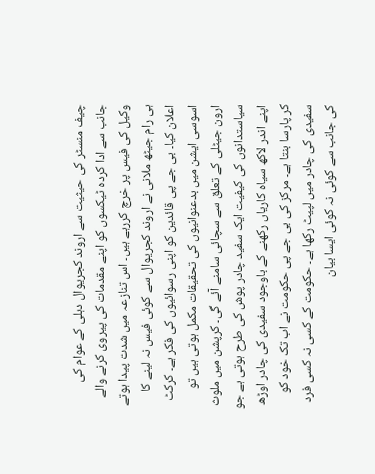چیف منسٹر کی حیثیت سے اروند کجریوال دہلی کے عوام کی جانب سے ادا کردہ ٹیکسوں کو اپنے مقدمات کی پیروی کرنے والے وکیل کی فیس پر خرچ کررہے ہیں۔ اس تنازعہ میں شدت پیدا ہوتے ہی رام جیٹھ ملانی نے اروند کجریوال سے کوئی فیس نہ لینے کا اعلان کیا۔ بی جے پی قائدین کو اپنی رسوائیوں کی فکر ہے۔ کرکٹ اسوسی ایشن میں بدعنوانیوں کی تحقیقات مکمل ہوتی ہیں تو ارون جیٹلی کے تعلق سے سچائی سامنے آئے گی۔ کرپشن میں ملوث سیاستدانوں کی کیفیت ایک سفید چادر پوش کی طرح ہوتی ہے جو اپنے اندر لاکھ سیاہ کاریاں رکھنے کے باوجود سفیدی کی چادر اوڑھ کر پارسا بنتا ہے۔ مرکز کی بی جے پی حکومت نے اب تک خود کو سفیدی کی چادر میں لپیٹ رکھا ہے۔ حکومت کے کسی نہ کسی فرد کی جانب سے کوئی نہ کوئی ایسا بیان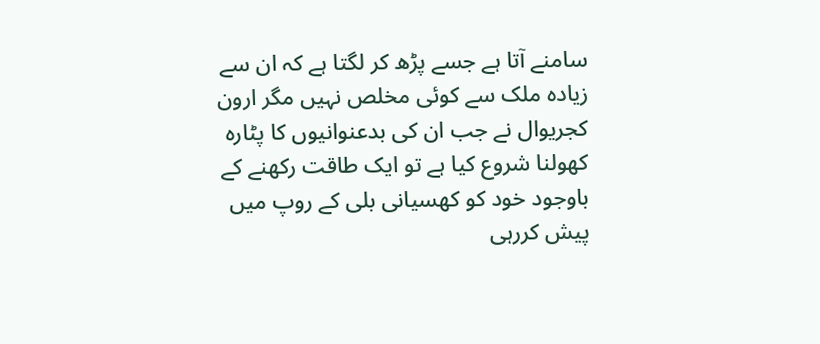سامنے آتا ہے جسے پڑھ کر لگتا ہے کہ ان سے زیادہ ملک سے کوئی مخلص نہیں مگر ارون کجریوال نے جب ان کی بدعنوانیوں کا پٹارہ کھولنا شروع کیا ہے تو ایک طاقت رکھنے کے باوجود خود کو کھسیانی بلی کے روپ میں پیش کررہی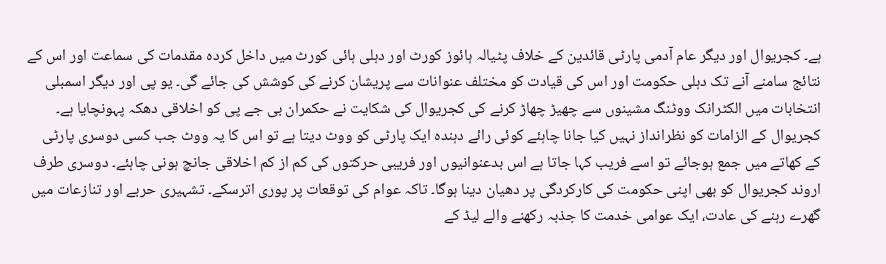ہے۔ کجریوال اور دیگر عام آدمی پارٹی قائدین کے خلاف پٹیالہ ہائوز کورٹ اور دہلی ہائی کورٹ میں داخل کردہ مقدمات کی سماعت اور اس کے نتائج سامنے آنے تک دہلی حکومت اور اس کی قیادت کو مختلف عنوانات سے پریشان کرنے کی کوشش کی جائے گی۔ یو پی اور دیگر اسمبلی انتخابات میں الکٹرانک ووٹنگ مشینوں سے چھیڑ چھاڑ کرنے کی کجریوال کی شکایت نے حکمران بی جے پی کو اخلاقی دھکہ پہونچایا ہے۔ کجریوال کے الزامات کو نظرانداز نہیں کیا جانا چاہئے کوئی رائے دہندہ ایک پارٹی کو ووٹ دیتا ہے تو اس کا یہ ووٹ جب کسی دوسری پارٹی کے کھاتے میں جمع ہوجائے تو اسے فریب کہا جاتا ہے اس بدعنوانیوں اور فریبی حرکتوں کی کم از کم اخلاقی جانچ ہونی چاہئے۔ دوسری طرف اروند کجریوال کو بھی اپنی حکومت کی کارکردگی پر دھیان دینا ہوگا۔ تاکہ عوام کی توقعات پر پوری اترسکے۔ تشہیری حربے اور تنازعات میں گھرے رہنے کی عادت، ایک عوامی خدمت کا جذبہ رکھنے والے لیڈ کے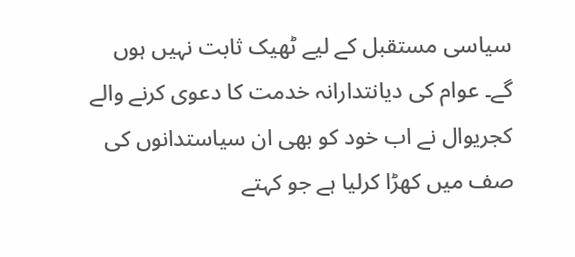سیاسی مستقبل کے لیے ٹھیک ثابت نہیں ہوں گے۔ عوام کی دیانتدارانہ خدمت کا دعوی کرنے والے کجریوال نے اب خود کو بھی ان سیاستدانوں کی صف میں کھڑا کرلیا ہے جو کہتے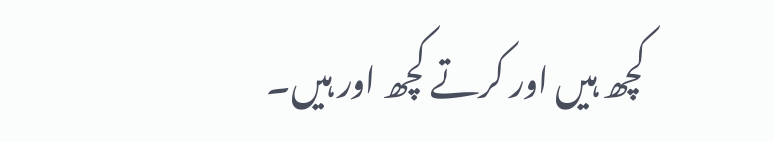کچھ ہیں اور کرتے کچھ اور ہیں۔